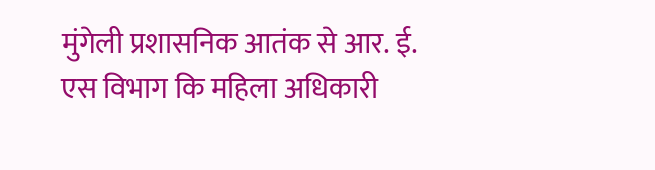मुंगेली प्रशासनिक आतंक से आर. ई. एस विभाग कि महिला अधिकारी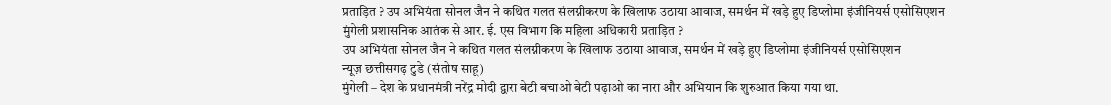प्रताड़ित ? उप अभियंता सोनल जैन ने कथित गलत संलग्नीकरण के खिलाफ उठाया आवाज, समर्थन में खड़े हुए डिप्लोमा इंजीनियर्स एसोसिएशन
मुंगेली प्रशासनिक आतंक से आर. ई. एस विभाग कि महिला अधिकारी प्रताड़ित ?
उप अभियंता सोनल जैन ने कथित गलत संलग्नीकरण के खिलाफ उठाया आवाज, समर्थन में खड़े हुए डिप्लोमा इंजीनियर्स एसोसिएशन
न्यूज़ छत्तीसगढ़ टुडे (संतोष साहू)
मुंगेली – देश के प्रधानमंत्री नरेंद्र मोदी द्वारा बेटी बचाओ बेटी पढ़ाओ का नारा और अभियान कि शुरुआत किया गया था.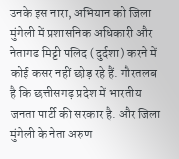उनके इस नारा, अभियान को जिला मुंगेली में प्रशासनिक अधिकारी और नेतागढ मिट्टी पलिद (दुर्दशा) करने में कोई कसर नहीं छोड़ रहे हैं. गौरतलब है कि छत्तीसगढ़ प्रदेश में भारतीय जनता पार्टी की सरकार है. और जिला मुंगेली के नेता अरुण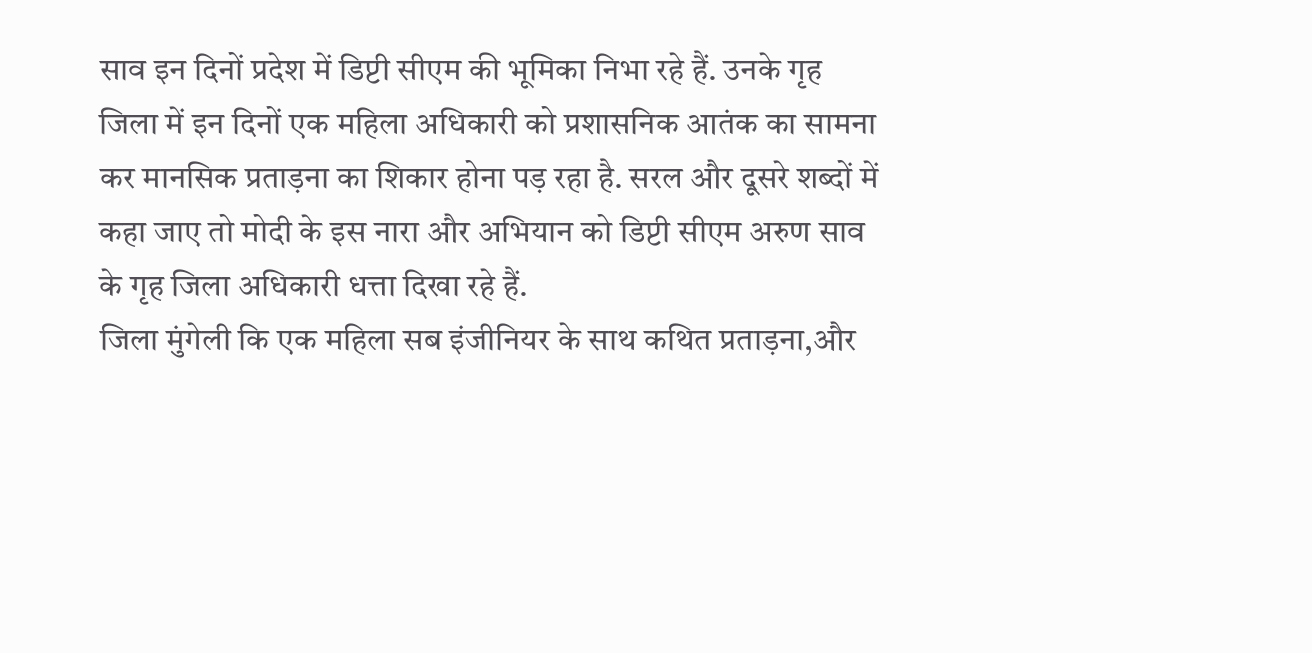साव इन दिनों प्रदेश में डिप्टी सीएम की भूमिका निभा रहे हैं. उनके गृह जिला में इन दिनों एक महिला अधिकारी को प्रशासनिक आतंक का सामना कर मानसिक प्रताड़ना का शिकार होना पड़ रहा है. सरल और दूसरे शब्दों में कहा जाए तो मोदी के इस नारा और अभियान को डिप्टी सीएम अरुण साव के गृह जिला अधिकारी धत्ता दिखा रहे हैं.
जिला मुंगेली कि एक महिला सब इंजीनियर के साथ कथित प्रताड़ना,और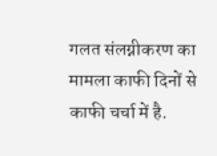गलत संलग्नीकरण का मामला काफी दिनों से काफी चर्चा में है.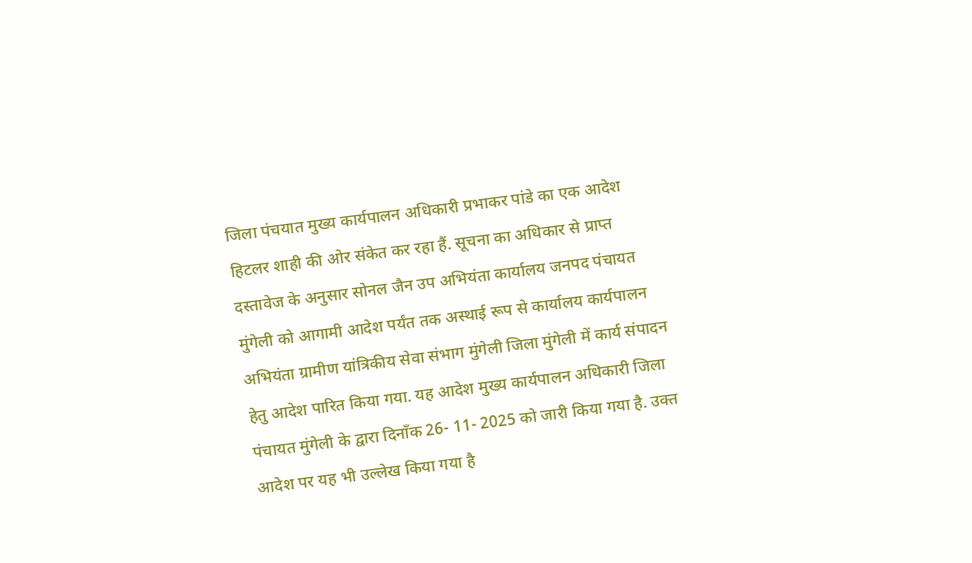जिला पंचयात मुख्य कार्यपालन अधिकारी प्रभाकर पांडे का एक आदेश हिटलर शाही की ओर संकेत कर रहा हैं. सूचना का अधिकार से प्राप्त दस्तावेज के अनुसार सोनल जैन उप अभियंता कार्यालय जनपद पंचायत मुंगेली को आगामी आदेश पर्यंत तक अस्थाई रूप से कार्यालय कार्यपालन अभियंता ग्रामीण यांत्रिकीय सेवा संभाग मुंगेली जिला मुंगेली में कार्य संपादन हेतु आदेश पारित किया गया. यह आदेश मुख्य कार्यपालन अधिकारी जिला पंचायत मुंगेली के द्वारा दिनाँक 26- 11- 2025 को जारी किया गया है. उक्त आदेश पर यह भी उल्लेख किया गया है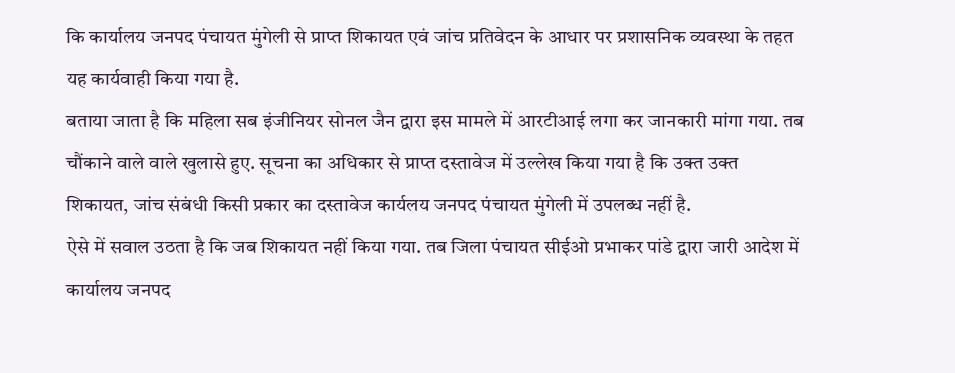कि कार्यालय जनपद पंचायत मुंगेली से प्राप्त शिकायत एवं जांच प्रतिवेदन के आधार पर प्रशासनिक व्यवस्था के तहत यह कार्यवाही किया गया है.
बताया जाता है कि महिला सब इंजीनियर सोनल जैन द्वारा इस मामले में आरटीआई लगा कर जानकारी मांगा गया. तब चौंकाने वाले वाले खुलासे हुए. सूचना का अधिकार से प्राप्त दस्तावेज में उल्लेख किया गया है कि उक्त उक्त शिकायत, जांच संबंधी किसी प्रकार का दस्तावेज कार्यलय जनपद पंचायत मुंगेली में उपलब्ध नहीं है.
ऐसे में सवाल उठता है कि जब शिकायत नहीं किया गया. तब जिला पंचायत सीईओ प्रभाकर पांडे द्वारा जारी आदेश में कार्यालय जनपद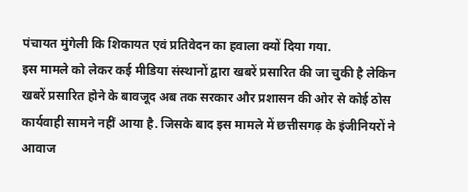पंचायत मुंगेली कि शिकायत एवं प्रतिवेदन का हवाला क्यों दिया गया.
इस मामले को लेकर कई मीडिया संस्थानों द्वारा खबरें प्रसारित की जा चुकी है लेकिन खबरें प्रसारित होने के बावजूद अब तक सरकार और प्रशासन की ओर से कोई ठोस कार्यवाही सामने नहीं आया है. जिसके बाद इस मामले में छत्तीसगढ़ के इंजीनियरों ने आवाज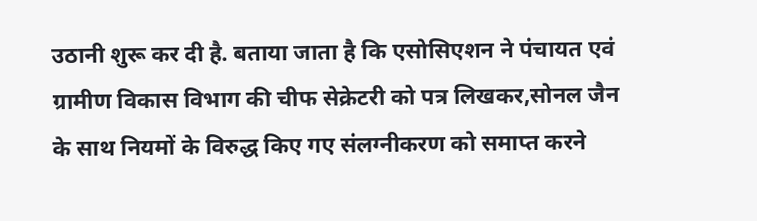उठानी शुरू कर दी है. बताया जाता है कि एसोसिएशन ने पंचायत एवं ग्रामीण विकास विभाग की चीफ सेक्रेटरी को पत्र लिखकर,सोनल जैन के साथ नियमों के विरुद्ध किए गए संलग्नीकरण को समाप्त करने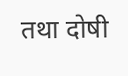तथा दोषी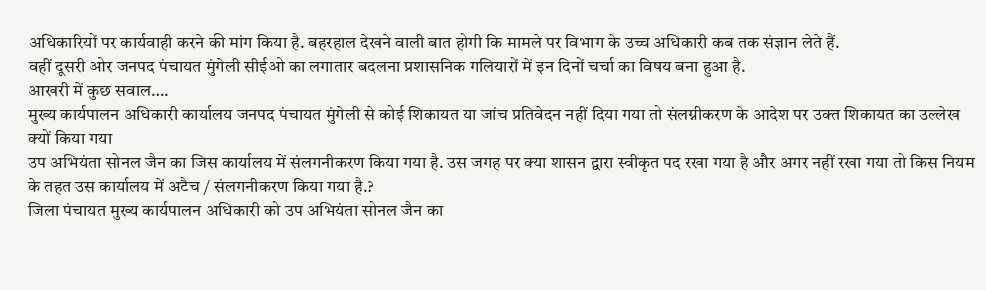अधिकारियों पर कार्यवाही करने की मांग किया है. बहरहाल देखने वाली बात होगी कि मामले पर विभाग के उच्च अधिकारी कब तक संज्ञान लेते हैं.
वहीं दूसरी ओर जनपद पंचायत मुंगेली सीईओ का लगातार बदलना प्रशासनिक गलियारों में इन दिनों चर्चा का विषय बना हुआ है.
आखरी में कुछ सवाल….
मुख्य कार्यपालन अधिकारी कार्यालय जनपद पंचायत मुंगेली से कोई शिकायत या जांच प्रतिवेदन नहीं दिया गया तो संलग्नीकरण के आदेश पर उक्त शिकायत का उल्लेख क्यों किया गया
उप अभियंता सोनल जैन का जिस कार्यालय में संलगनीकरण किया गया है. उस जगह पर क्या शासन द्वारा स्वीकृत पद रखा गया है और अगर नहीं रखा गया तो किस नियम के तहत उस कार्यालय में अटैच / संलगनीकरण किया गया है.?
जिला पंचायत मुख्य कार्यपालन अधिकारी को उप अभियंता सोनल जैन का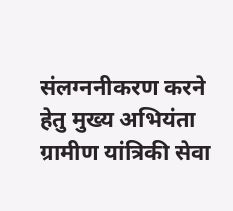संलग्ननीकरण करने हेतु मुख्य अभियंता ग्रामीण यांत्रिकी सेवा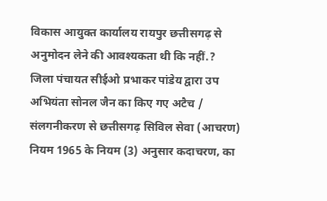विकास आयुक्त कार्यालय रायपुर छत्तीसगढ़ से अनुमोदन लेने की आवश्यकता थी कि नहीं.?
जिला पंचायत सीईओ प्रभाकर पांडेय द्वारा उप अभियंता सोनल जैन का किए गए अटैच / संलगनीकरण से छत्तीसगढ़ सिविल सेवा (आचरण) नियम 1965 के नियम (3) अनुसार कदाचरण, का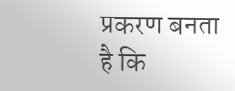प्रकरण बनता है कि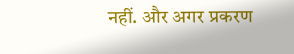नहीं. और अगर प्रकरण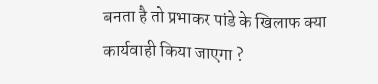बनता है तो प्रभाकर पांडे के खिलाफ क्या कार्यवाही किया जाएगा ?